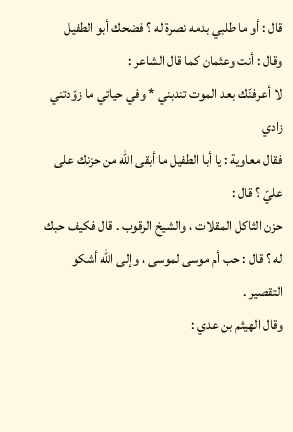قال : أو ما طلبي بدمه نصرة له ؟ فضحك أبو الطفيل وقال : أنت وعثمان كما قال الشاعر :
لا أعرفنّك بعد الموت تندبني * وفي حياتي ما زوّدتني زادي
فقال معاوية : يا أبا الطفيل ما أبقى الله من حزنك على عليّ ؟ قال :
حزن الثاكل المقلات ، والشيخ الرقوب . قال فكيف حبك له ؟ قال : حب أم موسى لموسى ، وإلى الله أشكو التقصير .
وقال الهيثم بن عدي :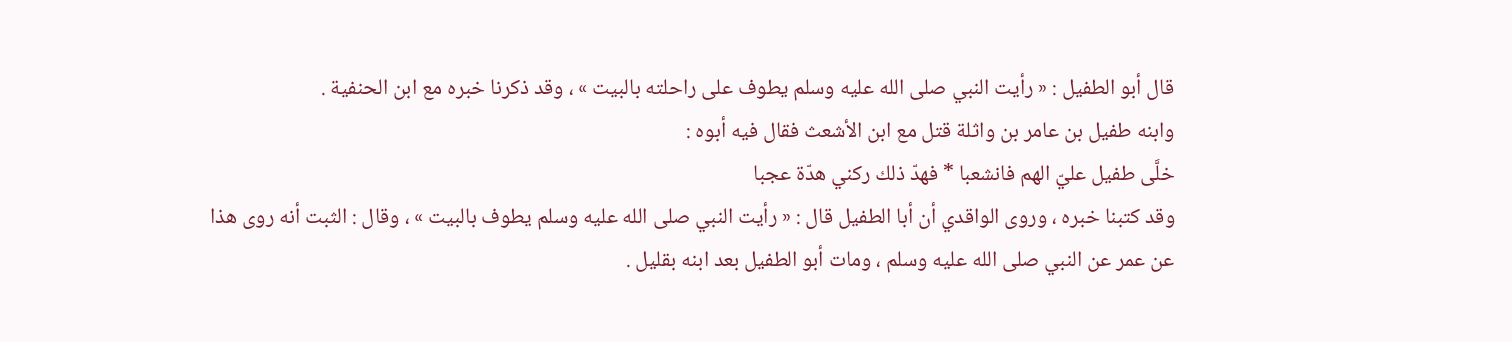قال أبو الطفيل : « رأيت النبي صلى الله عليه وسلم يطوف على راحلته بالبيت » ، وقد ذكرنا خبره مع ابن الحنفية .
وابنه طفيل بن عامر بن واثلة قتل مع ابن الأشعث فقال فيه أبوه :
خلَّى طفيل عليّ الهم فانشعبا * فهدّ ذلك ركني هدّة عجبا
وقد كتبنا خبره ، وروى الواقدي أن أبا الطفيل قال : « رأيت النبي صلى الله عليه وسلم يطوف بالبيت » ، وقال : الثبت أنه روى هذا عن عمر عن النبي صلى الله عليه وسلم ، ومات أبو الطفيل بعد ابنه بقليل .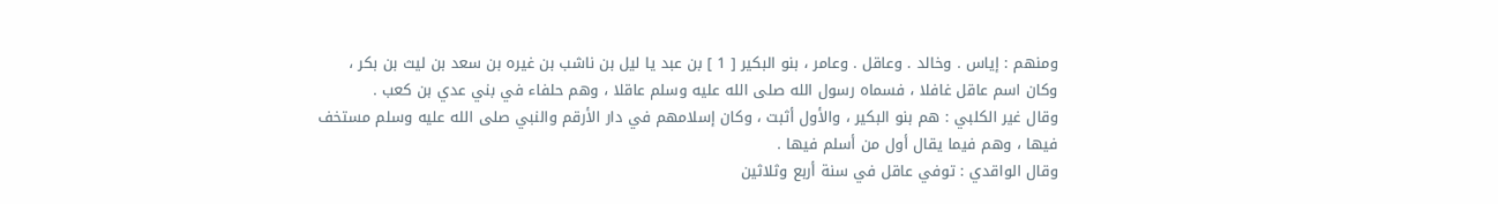ومنهم : إياس . وخالد . وعاقل . وعامر ، بنو البكير [ 1 ] بن عبد يا ليل بن ناشب بن غيره بن سعد بن ليث بن بكر ،
وكان اسم عاقل غافلا ، فسماه رسول الله صلى الله عليه وسلم عاقلا ، وهم حلفاء في بني عدي بن كعب .
وقال غير الكلبي : هم بنو البكير ، والأول أثبت ، وكان إسلامهم في دار الأرقم والنبي صلى الله عليه وسلم مستخف فيها ، وهم فيما يقال أول من أسلم فيها .
وقال الواقدي : توفي عاقل في سنة أربع وثلاثين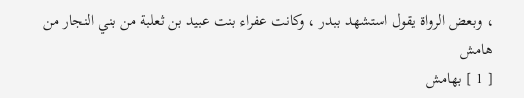، وبعض الرواة يقول استشهد ببدر ، وكانت عفراء بنت عبيد بن ثعلبة من بني النجار من
هامش
[ 1 ] بهامش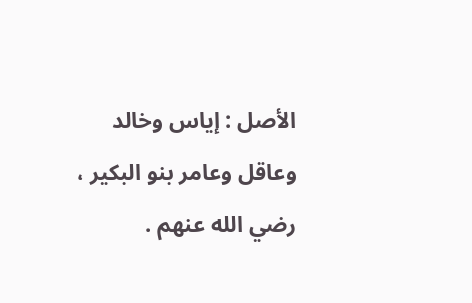الأصل : إياس وخالد وعاقل وعامر بنو البكير ، رضي الله عنهم .